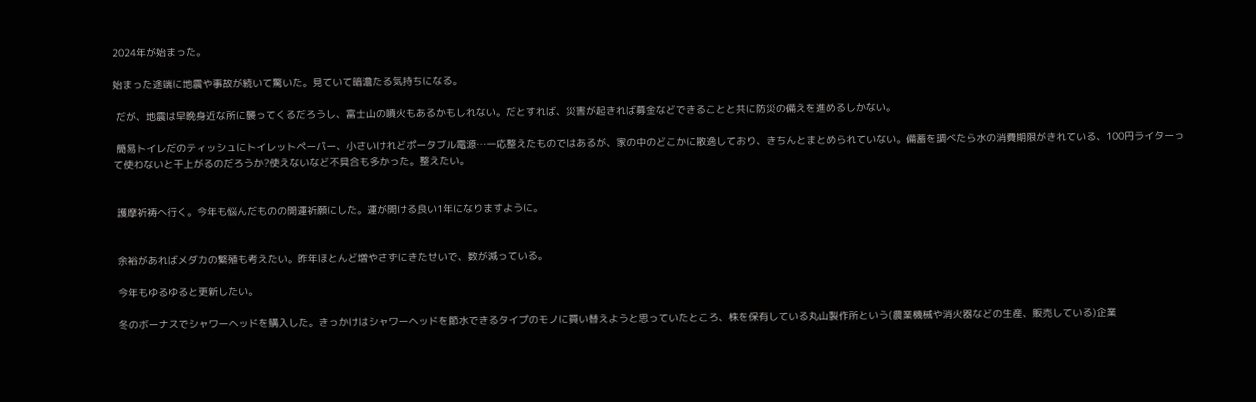2024年が始まった。

始まった途端に地震や事故が続いて驚いた。見ていて暗澹たる気持ちになる。

 だが、地震は早晩身近な所に襲ってくるだろうし、富士山の噴火もあるかもしれない。だとすれば、災害が起きれば募金などできることと共に防災の備えを進めるしかない。

 簡易トイレだのティッシュにトイレットペーパー、小さいけれどポータブル電源…一応整えたものではあるが、家の中のどこかに散逸しており、きちんとまとめられていない。備蓄を調べたら水の消費期限がきれている、100円ライターって使わないと干上がるのだろうか?使えないなど不具合も多かった。整えたい。


 護摩祈祷へ行く。今年も悩んだものの開運祈願にした。運が開ける良い1年になりますように。


 余裕があればメダカの繁殖も考えたい。昨年ほとんど増やさずにきたせいで、数が減っている。

 今年もゆるゆると更新したい。

 冬のボーナスでシャワーヘッドを購入した。きっかけはシャワーヘッドを節水できるタイプのモノに買い替えようと思っていたところ、株を保有している丸山製作所という(農業機械や消火器などの生産、販売している)企業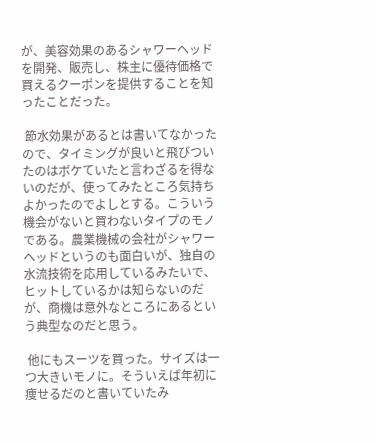が、美容効果のあるシャワーヘッドを開発、販売し、株主に優待価格で買えるクーポンを提供することを知ったことだった。

 節水効果があるとは書いてなかったので、タイミングが良いと飛びついたのはボケていたと言わざるを得ないのだが、使ってみたところ気持ちよかったのでよしとする。こういう機会がないと買わないタイプのモノである。農業機械の会社がシャワーヘッドというのも面白いが、独自の水流技術を応用しているみたいで、ヒットしているかは知らないのだが、商機は意外なところにあるという典型なのだと思う。

 他にもスーツを買った。サイズは一つ大きいモノに。そういえば年初に痩せるだのと書いていたみ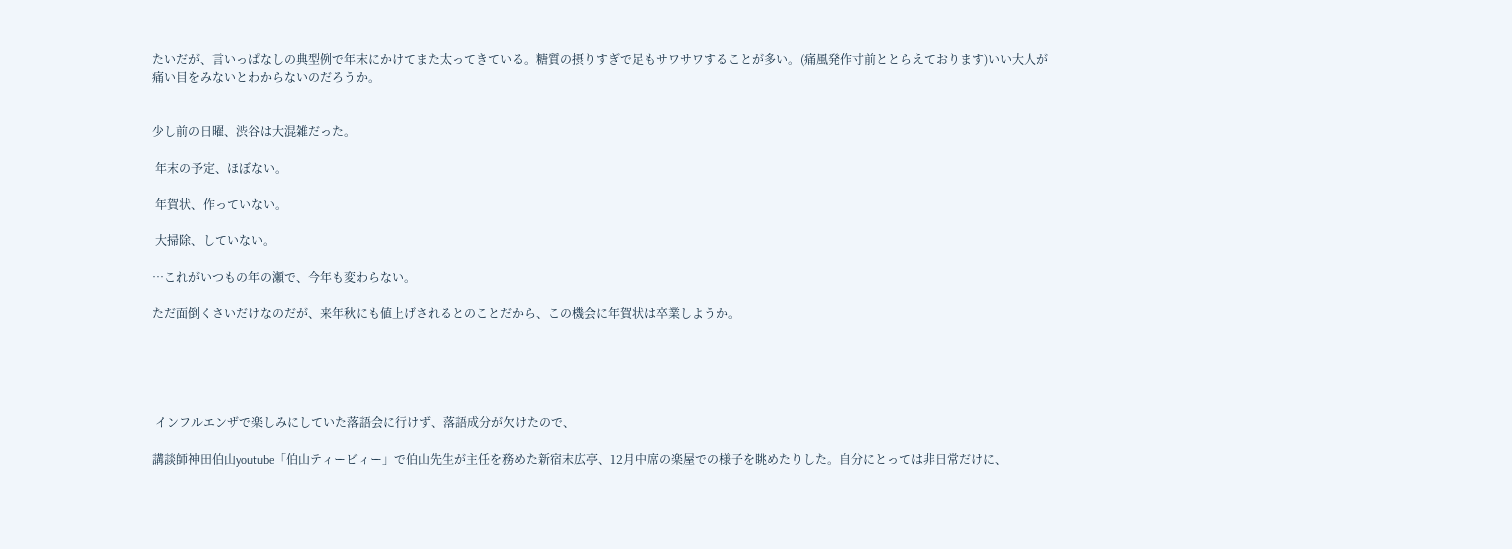たいだが、言いっぱなしの典型例で年末にかけてまた太ってきている。糖質の摂りすぎで足もサワサワすることが多い。(痛風発作寸前ととらえております)いい大人が痛い目をみないとわからないのだろうか。


少し前の日曜、渋谷は大混雑だった。

 年末の予定、ほぼない。

 年賀状、作っていない。

 大掃除、していない。

…これがいつもの年の瀬で、今年も変わらない。

ただ面倒くさいだけなのだが、来年秋にも値上げされるとのことだから、この機会に年賀状は卒業しようか。





 インフルエンザで楽しみにしていた落語会に行けず、落語成分が欠けたので、

講談師神田伯山youtube「伯山ティービィー」で伯山先生が主任を務めた新宿末広亭、12月中席の楽屋での様子を眺めたりした。自分にとっては非日常だけに、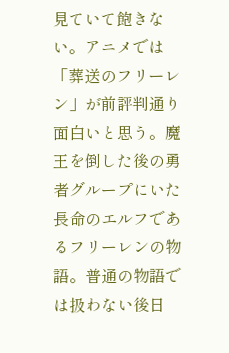見ていて飽きない。アニメでは「葬送のフリーレン」が前評判通り面白いと思う。魔王を倒した後の勇者グループにいた長命のエルフであるフリーレンの物語。普通の物語では扱わない後日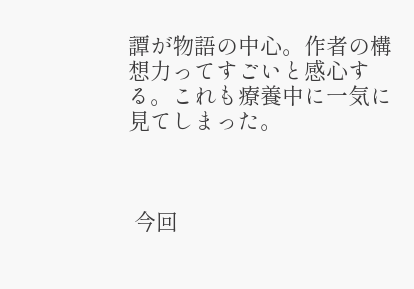譚が物語の中心。作者の構想力ってすごいと感心する。これも療養中に一気に見てしまった。



 今回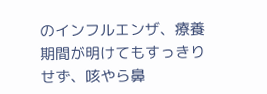のインフルエンザ、療養期間が明けてもすっきりせず、咳やら鼻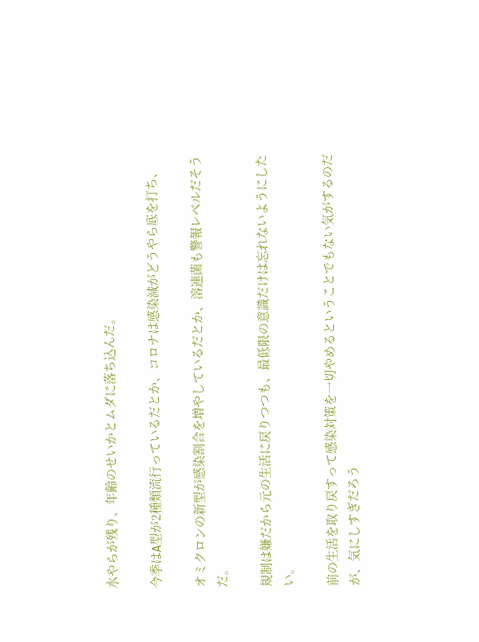水やらが残り、年齢のせいかとムダに落ち込んだ。

今季はA型が2種類流行っているだとか、コロナは感染減がどうやら底を打ち、

オミクロンの新型が感染割合を増やしているだとか、溶連菌も警報レベルだそうだ。

規制は嫌だから元の生活に戻りつつも、最低限の意識だけは忘れないようにしたい。

前の生活を取り戻すって感染対策を一切やめるということでもない気がするのだが、気にしすぎだろう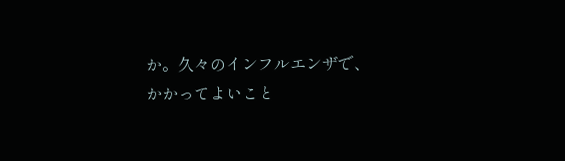か。久々のインフルエンザで、かかってよいこと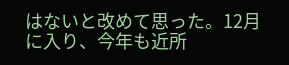はないと改めて思った。12月に入り、今年も近所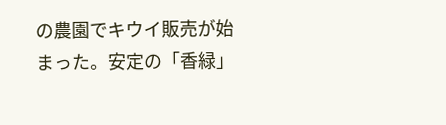の農園でキウイ販売が始まった。安定の「香緑」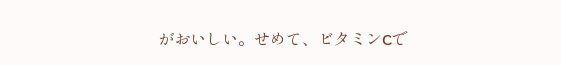がおいしい。せめて、ビタミンCで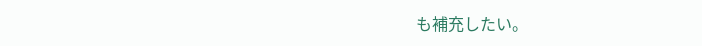も補充したい。